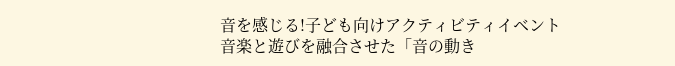音を感じる!子ども向けアクティビティイベント
音楽と遊びを融合させた「音の動き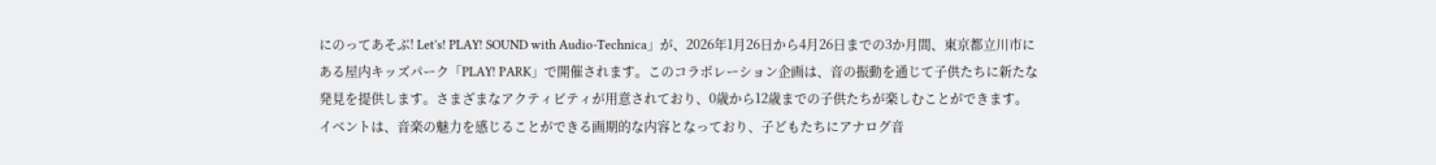にのってあそぶ! Let’s! PLAY! SOUND with Audio-Technica」が、2026年1月26日から4月26日までの3か月間、東京都立川市にある屋内キッズパーク「PLAY! PARK」で開催されます。このコラボレーション企画は、音の振動を通じて子供たちに新たな発見を提供します。さまざまなアクティビティが用意されており、0歳から12歳までの子供たちが楽しむことができます。
イベントは、音楽の魅力を感じることができる画期的な内容となっており、子どもたちにアナログ音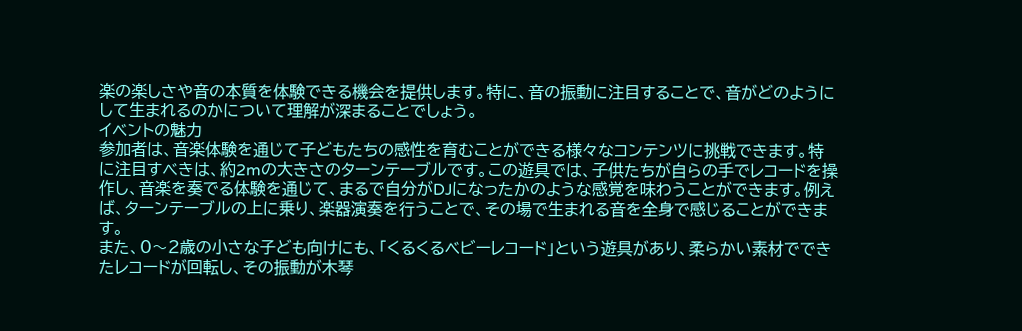楽の楽しさや音の本質を体験できる機会を提供します。特に、音の振動に注目することで、音がどのようにして生まれるのかについて理解が深まることでしょう。
イベントの魅力
参加者は、音楽体験を通じて子どもたちの感性を育むことができる様々なコンテンツに挑戦できます。特に注目すべきは、約2mの大きさのターンテーブルです。この遊具では、子供たちが自らの手でレコードを操作し、音楽を奏でる体験を通じて、まるで自分がDJになったかのような感覚を味わうことができます。例えば、ターンテーブルの上に乗り、楽器演奏を行うことで、その場で生まれる音を全身で感じることができます。
また、0〜2歳の小さな子ども向けにも、「くるくるベビーレコード」という遊具があり、柔らかい素材でできたレコードが回転し、その振動が木琴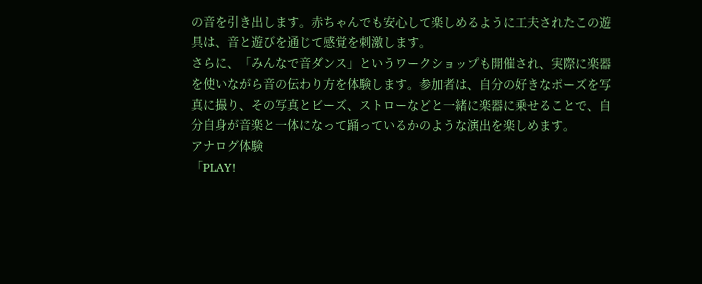の音を引き出します。赤ちゃんでも安心して楽しめるように工夫されたこの遊具は、音と遊びを通じて感覚を刺激します。
さらに、「みんなで音ダンス」というワークショップも開催され、実際に楽器を使いながら音の伝わり方を体験します。参加者は、自分の好きなポーズを写真に撮り、その写真とビーズ、ストローなどと一緒に楽器に乗せることで、自分自身が音楽と一体になって踊っているかのような演出を楽しめます。
アナログ体験
「PLAY!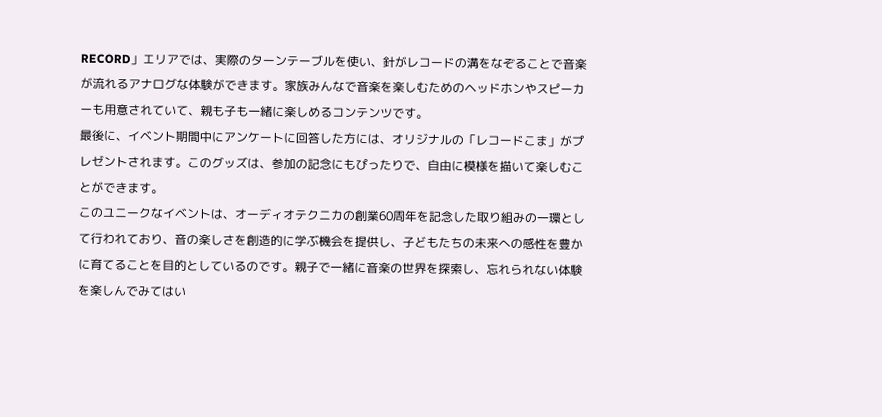RECORD」エリアでは、実際のターンテーブルを使い、針がレコードの溝をなぞることで音楽が流れるアナログな体験ができます。家族みんなで音楽を楽しむためのヘッドホンやスピーカーも用意されていて、親も子も一緒に楽しめるコンテンツです。
最後に、イベント期間中にアンケートに回答した方には、オリジナルの「レコードこま」がプレゼントされます。このグッズは、参加の記念にもぴったりで、自由に模様を描いて楽しむことができます。
このユニークなイベントは、オーディオテクニカの創業60周年を記念した取り組みの一環として行われており、音の楽しさを創造的に学ぶ機会を提供し、子どもたちの未来への感性を豊かに育てることを目的としているのです。親子で一緒に音楽の世界を探索し、忘れられない体験を楽しんでみてはい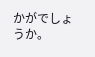かがでしょうか。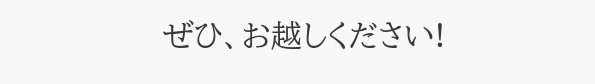ぜひ、お越しください!